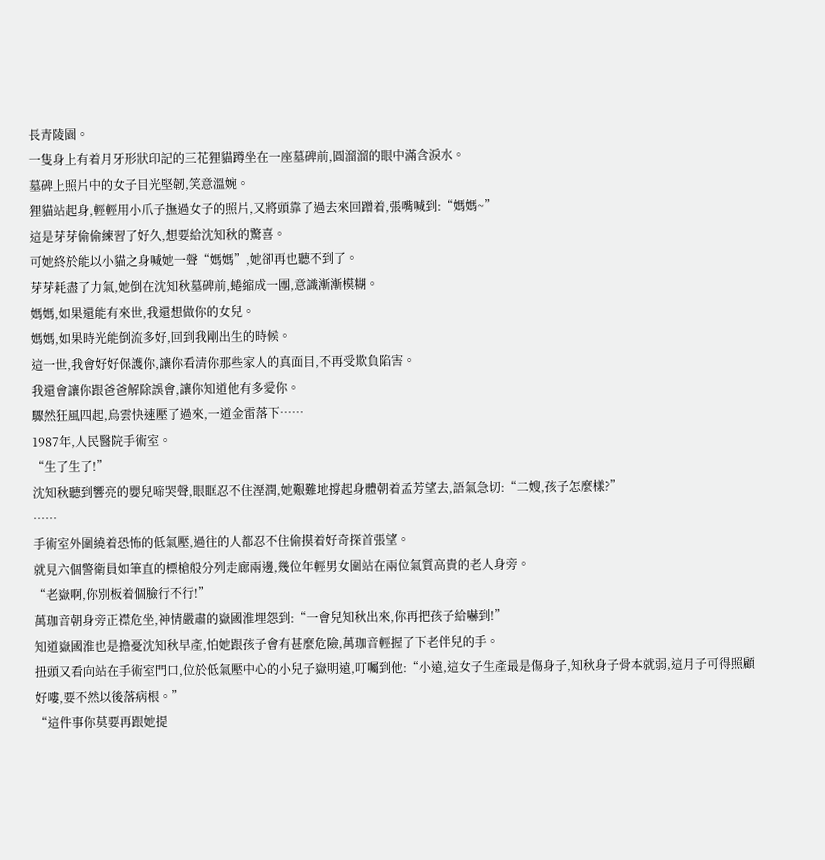長青陵園。
一隻身上有着月牙形狀印記的三花狸貓蹲坐在一座墓碑前,圓溜溜的眼中滿含淚水。
墓碑上照片中的女子目光堅韌,笑意溫婉。
狸貓站起身,輕輕用小爪子撫過女子的照片,又將頭靠了過去來回蹭着,張嘴喊到:“媽媽~”
這是芽芽偷偷練習了好久,想要給沈知秋的驚喜。
可她終於能以小貓之身喊她一聲“媽媽”,她卻再也聽不到了。
芽芽耗盡了力氣,她倒在沈知秋墓碑前,蜷縮成一團,意識漸漸模糊。
媽媽,如果還能有來世,我還想做你的女兒。
媽媽,如果時光能倒流多好,回到我剛出生的時候。
這一世,我會好好保護你,讓你看清你那些家人的真面目,不再受欺負陷害。
我還會讓你跟爸爸解除誤會,讓你知道他有多愛你。
驟然狂風四起,烏雲快速壓了過來,一道金雷落下……
1987年,人民醫院手術室。
“生了生了!”
沈知秋聽到響亮的嬰兒啼哭聲,眼眶忍不住溼潤,她艱難地撐起身體朝着孟芳望去,語氣急切:“二嫂,孩子怎麼樣?”
……
手術室外圍繞着恐怖的低氣壓,過往的人都忍不住偷摸着好奇探首張望。
就見六個警衛員如筆直的標槍般分列走廊兩邊,幾位年輕男女圍站在兩位氣質高貴的老人身旁。
“老嶽啊,你別板着個臉行不行!”
萬珈音朝身旁正襟危坐,神情嚴肅的嶽國淮埋怨到:“一會兒知秋出來,你再把孩子給嚇到!”
知道嶽國淮也是擔憂沈知秋早產,怕她跟孩子會有甚麼危險,萬珈音輕握了下老伴兒的手。
扭頭又看向站在手術室門口,位於低氣壓中心的小兒子嶽明遠,叮囑到他:“小遠,這女子生產最是傷身子,知秋身子骨本就弱,這月子可得照顧好嘍,要不然以後落病根。”
“這件事你莫要再跟她提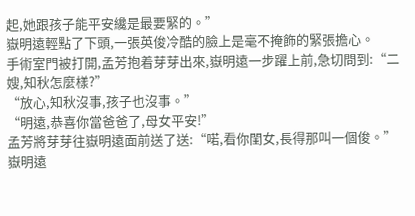起,她跟孩子能平安纔是最要緊的。”
嶽明遠輕點了下頭,一張英俊冷酷的臉上是毫不掩飾的緊張擔心。
手術室門被打開,孟芳抱着芽芽出來,嶽明遠一步躍上前,急切問到:“二嫂,知秋怎麼樣?”
“放心,知秋沒事,孩子也沒事。”
“明遠,恭喜你當爸爸了,母女平安!”
孟芳將芽芽往嶽明遠面前送了送:“喏,看你閨女,長得那叫一個俊。”
嶽明遠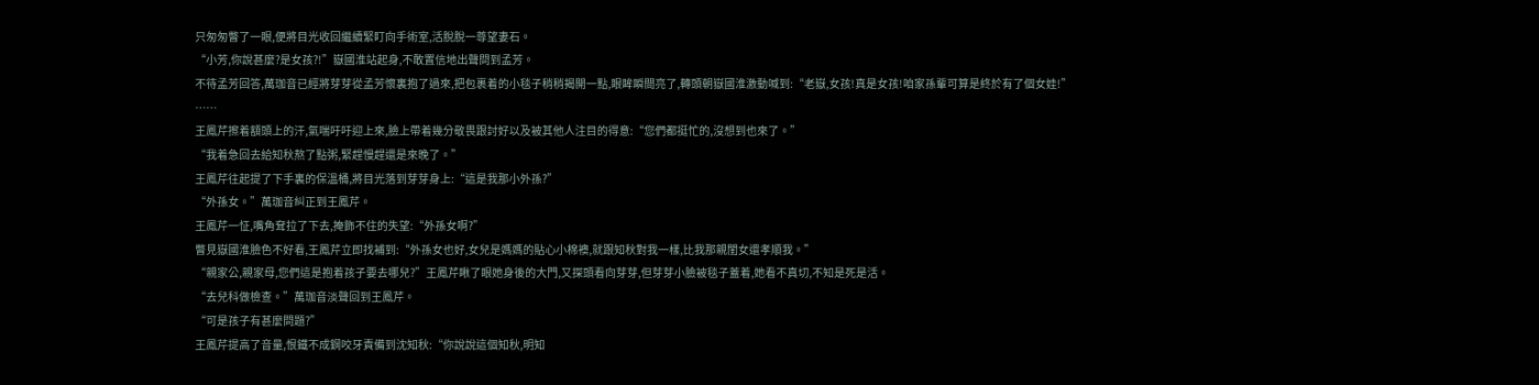只匆匆瞥了一眼,便將目光收回繼續緊盯向手術室,活脫脫一尊望妻石。
“小芳,你說甚麼?是女孩?!”嶽國淮站起身,不敢置信地出聲問到孟芳。
不待孟芳回答,萬珈音已經將芽芽從孟芳懷裏抱了過來,把包裹着的小毯子稍稍揭開一點,眼眸瞬間亮了,轉頭朝嶽國淮激動喊到:“老嶽,女孩!真是女孩!咱家孫輩可算是終於有了個女娃!”
……
王鳳芹擦着額頭上的汗,氣喘吁吁迎上來,臉上帶着幾分敬畏跟討好以及被其他人注目的得意:“您們都挺忙的,沒想到也來了。”
“我着急回去給知秋熬了點粥,緊趕慢趕還是來晚了。”
王鳳芹往起提了下手裏的保溫桶,將目光落到芽芽身上:“這是我那小外孫?”
“外孫女。”萬珈音糾正到王鳳芹。
王鳳芹一怔,嘴角耷拉了下去,掩飾不住的失望:“外孫女啊?”
瞥見嶽國淮臉色不好看,王鳳芹立即找補到:“外孫女也好,女兒是媽媽的貼心小棉襖,就跟知秋對我一樣,比我那親閨女還孝順我。”
“親家公,親家母,您們這是抱着孩子要去哪兒?”王鳳芹瞅了眼她身後的大門,又探頭看向芽芽,但芽芽小臉被毯子蓋着,她看不真切,不知是死是活。
“去兒科做檢查。”萬珈音淡聲回到王鳳芹。
“可是孩子有甚麼問題?”
王鳳芹提高了音量,恨鐵不成鋼咬牙責備到沈知秋:“你說說這個知秋,明知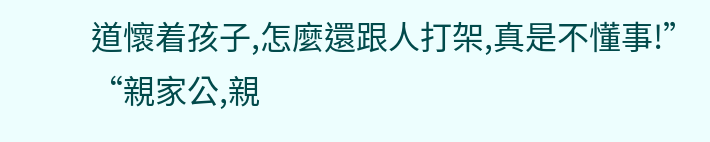道懷着孩子,怎麼還跟人打架,真是不懂事!”
“親家公,親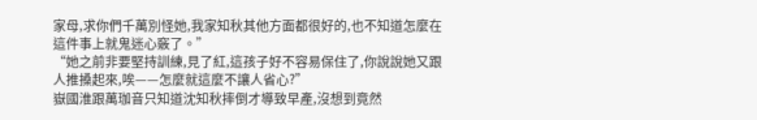家母,求你們千萬別怪她,我家知秋其他方面都很好的,也不知道怎麼在這件事上就鬼迷心竅了。”
“她之前非要堅持訓練,見了紅,這孩子好不容易保住了,你說說她又跟人推搡起來,唉——怎麼就這麼不讓人省心?”
嶽國淮跟萬珈音只知道沈知秋摔倒才導致早產,沒想到竟然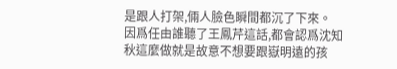是跟人打架,倆人臉色瞬間都沉了下來。
因爲任由誰聽了王鳳芹這話,都會認爲沈知秋這麼做就是故意不想要跟嶽明遠的孩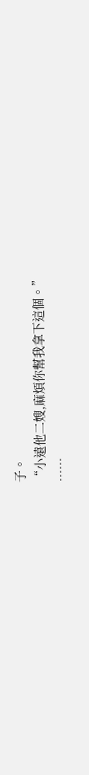子。
“小遠他二嫂,麻煩你幫我拿下這個。”
……